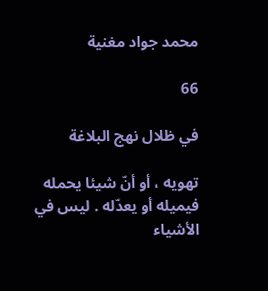محمد جواد مغنية

66

في ظلال نهج البلاغة

تهويه ، أو أنّ شيئا يحمله فيميله أو يعدّله . ليس في الأشياء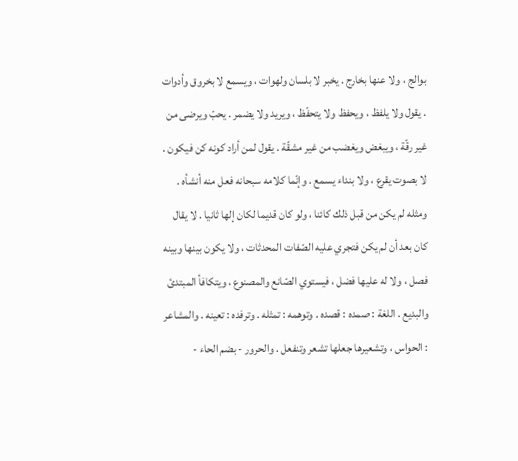بوالج ، ولا عنها بخارج . يخبر لا بلسان ولهوات ، ويسمع لا بخروق وأدوات . يقول ولا يلفظ ، ويحفظ ولا يتحفّظ ، ويريد ولا يضمر . يحبّ ويرضى من غير رقّة ، ويبغض ويغضب من غير مشقّة . يقول لمن أراد كونه كن فيكون . لا بصوت يقرع ، ولا بنداء يسمع . وإنّما كلامه سبحانه فعل منه أنشأه . ومثله لم يكن من قبل ذلك كائنا ، ولو كان قديما لكان إلها ثانيا . لا يقال كان بعد أن لم يكن فتجري عليه الصّفات المحدثات ، ولا يكون بينها وبينه فصل ، ولا له عليها فضل ، فيستوي الصّانع والمصنوع ، ويتكافأ المبتدئ والبديع . اللغة : صمده : قصده . وتوهمه : تمثله . وترفده : تعينه . والمشاعر : الحواس ، وتشعيرها جعلها تشعر وتنفعل . والحرور - بضم الحاء -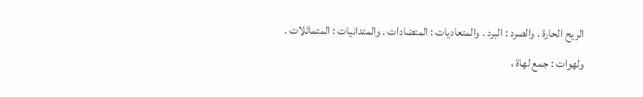الريح الحارة . والصرد : البرد . والمتعاديات : المتضادات . والمتدانيات : المتماثلات . ولهوات : جمع لهاة ،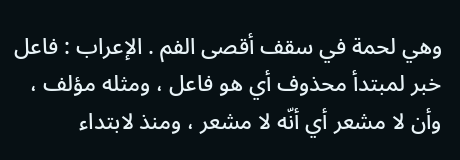وهي لحمة في سقف أقصى الفم . الإعراب : فاعل خبر لمبتدأ محذوف أي هو فاعل ، ومثله مؤلف ، وأن لا مشعر أي أنّه لا مشعر ، ومنذ لابتداء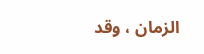الزمان ، وقد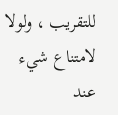للتقريب ، ولولا لامتناع شيء عند